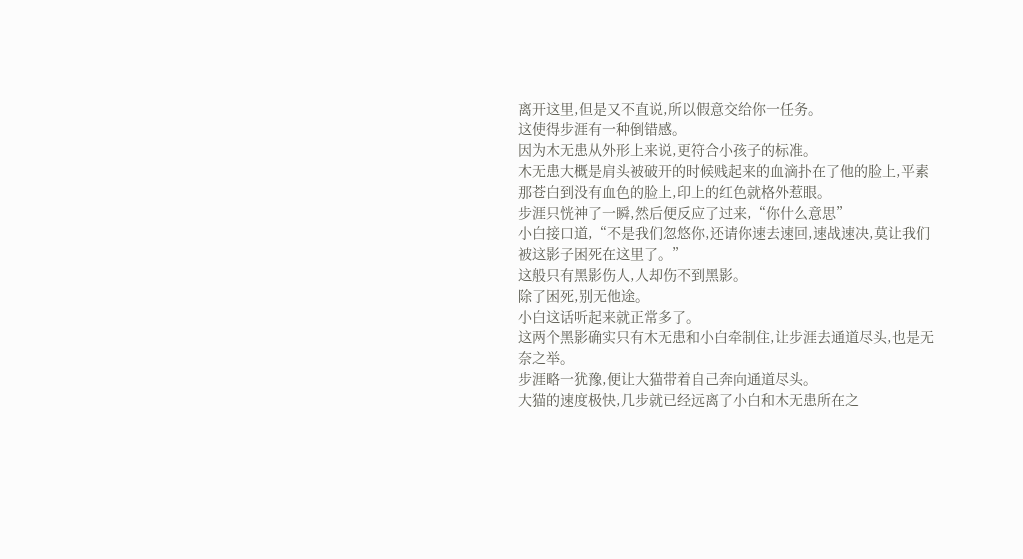离开这里,但是又不直说,所以假意交给你一任务。
这使得步涯有一种倒错感。
因为木无患从外形上来说,更符合小孩子的标准。
木无患大概是肩头被破开的时候贱起来的血滴扑在了他的脸上,平素那苍白到没有血色的脸上,印上的红色就格外惹眼。
步涯只恍神了一瞬,然后便反应了过来,“你什么意思”
小白接口道,“不是我们忽悠你,还请你速去速回,速战速决,莫让我们被这影子困死在这里了。”
这般只有黑影伤人,人却伤不到黑影。
除了困死,别无他途。
小白这话听起来就正常多了。
这两个黑影确实只有木无患和小白牵制住,让步涯去通道尽头,也是无奈之举。
步涯略一犹豫,便让大猫带着自己奔向通道尽头。
大猫的速度极快,几步就已经远离了小白和木无患所在之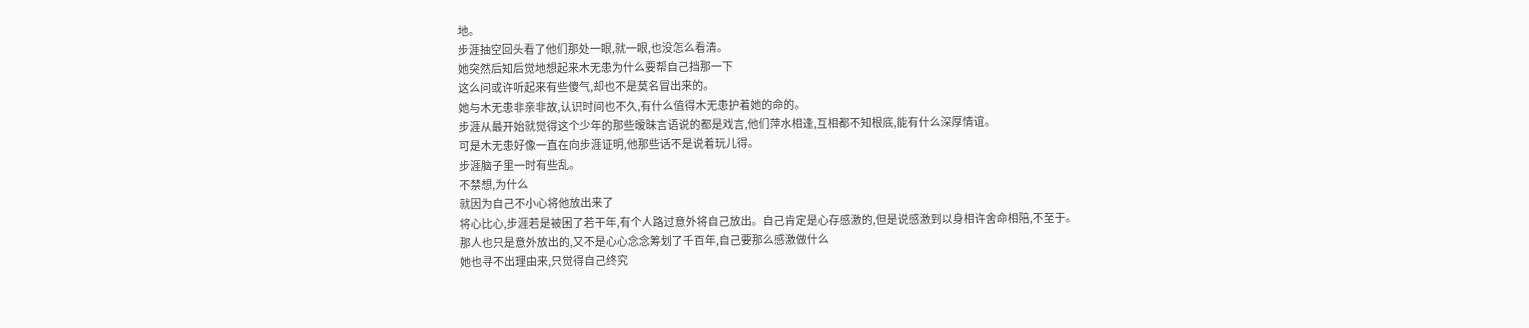地。
步涯抽空回头看了他们那处一眼,就一眼,也没怎么看清。
她突然后知后觉地想起来木无患为什么要帮自己挡那一下
这么问或许听起来有些傻气,却也不是莫名冒出来的。
她与木无患非亲非故,认识时间也不久,有什么值得木无患护着她的命的。
步涯从最开始就觉得这个少年的那些暧昧言语说的都是戏言,他们萍水相逢,互相都不知根底,能有什么深厚情谊。
可是木无患好像一直在向步涯证明,他那些话不是说着玩儿得。
步涯脑子里一时有些乱。
不禁想,为什么
就因为自己不小心将他放出来了
将心比心,步涯若是被困了若干年,有个人路过意外将自己放出。自己肯定是心存感激的,但是说感激到以身相许舍命相陪,不至于。
那人也只是意外放出的,又不是心心念念筹划了千百年,自己要那么感激做什么
她也寻不出理由来,只觉得自己终究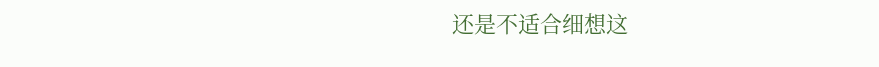还是不适合细想这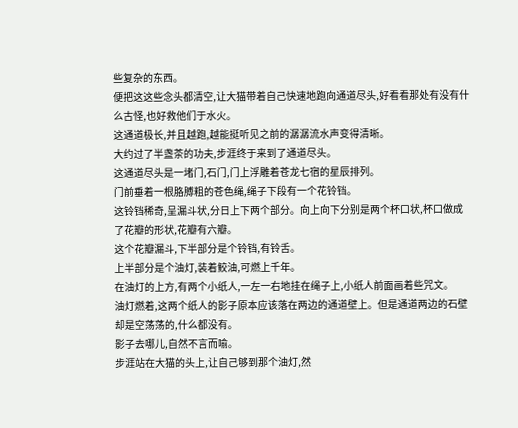些复杂的东西。
便把这这些念头都清空,让大猫带着自己快速地跑向通道尽头,好看看那处有没有什么古怪,也好救他们于水火。
这通道极长,并且越跑,越能挺听见之前的潺潺流水声变得清晰。
大约过了半盏茶的功夫,步涯终于来到了通道尽头。
这通道尽头是一堵门,石门,门上浮雕着苍龙七宿的星辰排列。
门前垂着一根胳膊粗的苍色绳,绳子下段有一个花铃铛。
这铃铛稀奇,呈漏斗状,分日上下两个部分。向上向下分别是两个杯口状,杯口做成了花瓣的形状,花瓣有六瓣。
这个花瓣漏斗,下半部分是个铃铛,有铃舌。
上半部分是个油灯,装着鲛油,可燃上千年。
在油灯的上方,有两个小纸人,一左一右地挂在绳子上,小纸人前面画着些咒文。
油灯燃着,这两个纸人的影子原本应该落在两边的通道壁上。但是通道两边的石壁却是空荡荡的,什么都没有。
影子去哪儿,自然不言而喻。
步涯站在大猫的头上,让自己够到那个油灯,然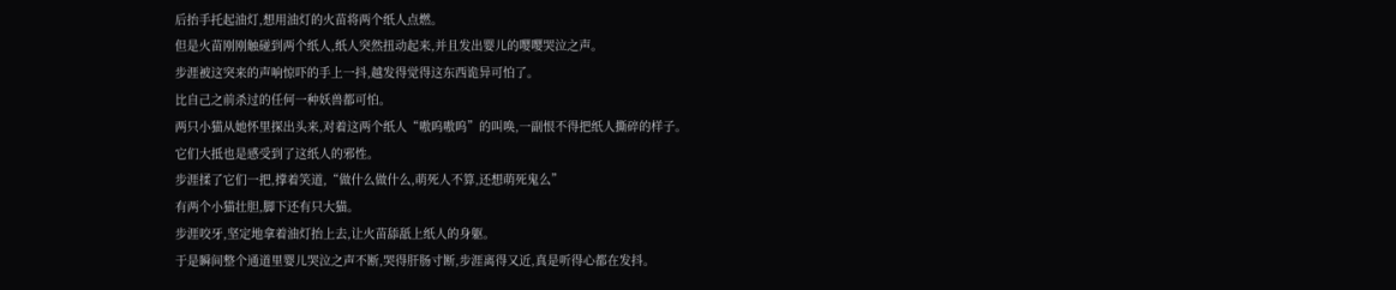后抬手托起油灯,想用油灯的火苗将两个纸人点燃。
但是火苗刚刚触碰到两个纸人,纸人突然扭动起来,并且发出婴儿的嘤嘤哭泣之声。
步涯被这突来的声响惊吓的手上一抖,越发得觉得这东西诡异可怕了。
比自己之前杀过的任何一种妖兽都可怕。
两只小猫从她怀里探出头来,对着这两个纸人“嗷呜嗷呜”的叫唤,一副恨不得把纸人撕碎的样子。
它们大抵也是感受到了这纸人的邪性。
步涯揉了它们一把,撑着笑道,“做什么做什么,萌死人不算,还想萌死鬼么”
有两个小猫壮胆,脚下还有只大猫。
步涯咬牙,坚定地拿着油灯抬上去,让火苗舔舐上纸人的身躯。
于是瞬间整个通道里婴儿哭泣之声不断,哭得肝肠寸断,步涯离得又近,真是听得心都在发抖。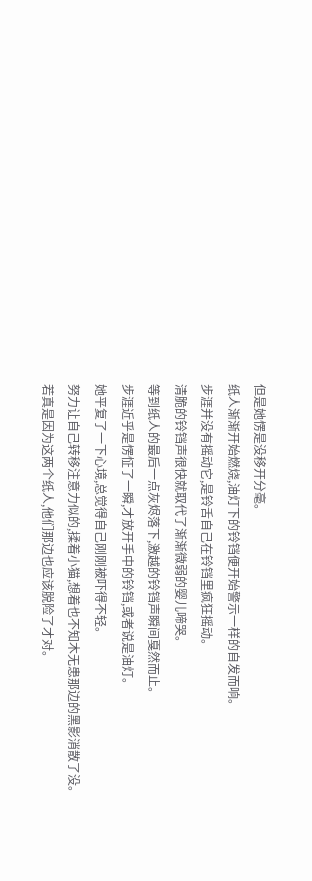但是她愣是没移开分毫。
纸人渐渐开始燃烧,油灯下的铃铛便开始警示一样的自发而响。
步涯并没有摇动它,是铃舌自己在铃铛里疯狂摇动。
清脆的铃铛声很快就取代了渐渐微弱的婴儿啼哭。
等到纸人的最后一点灰烬落下,激越的铃铛声瞬间戛然而止。
步涯近乎是愣怔了一瞬,才放开手中的铃铛,或者说是油灯。
她平复了一下心境,总觉得自己刚刚被吓得不轻。
努力让自己转移注意力似的,揉着小猫,想着也不知木无患那边的黑影消散了没。
若真是因为这两个纸人,他们那边也应该脱险了才对。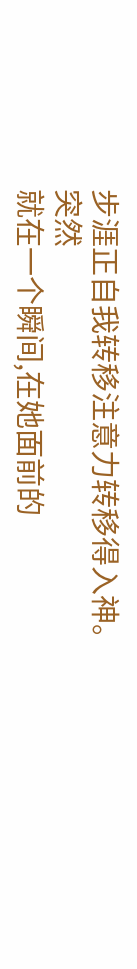步涯正自我转移注意力转移得入神。
突然
就在一个瞬间,在她面前的